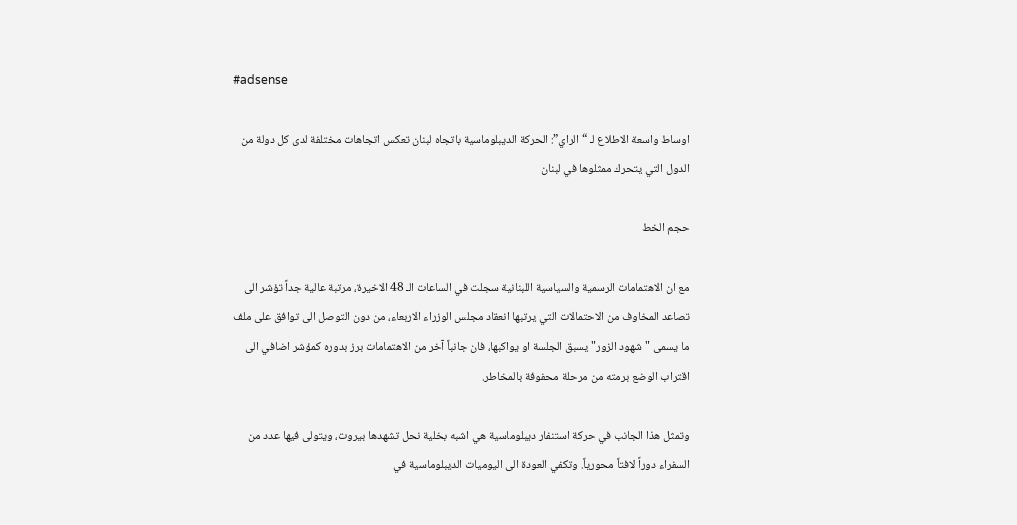#adsense

اوساط واسعة الاطلاع لـ “الراي”: الحركة الديبلوماسية باتجاه لبنان تعكس اتجاهات مختلفة لدى كل دولة من الدول التي يتحرك ممثلوها في لبنان

حجم الخط

مع ان الاهتمامات الرسمية والسياسية اللبنانية سجلت في الساعات الـ 48 الاخيرة، مرتبة عالية جداً تؤشر الى تصاعد المخاوف من الاحتمالات التي يرتبها انعقاد مجلس الوزراء الاربعاء، من دون التوصل الى توافق على ملف ما يسمى "شهود الزور" يسبق الجلسة او يواكبها، فان جانباً آخر من الاهتمامات برز بدوره كمؤشر اضافي الى اقتراب الوضع برمته من مرحلة محفوفة بالمخاطر.

وتمثل هذا الجانب في حركة استنفار ديبلوماسية هي اشبه بخلية نحل تشهدها بيروت، ويتولى فيها عدد من السفراء دوراً لافتاً محورياً. وتكفي العودة الى اليوميات الديبلوماسية في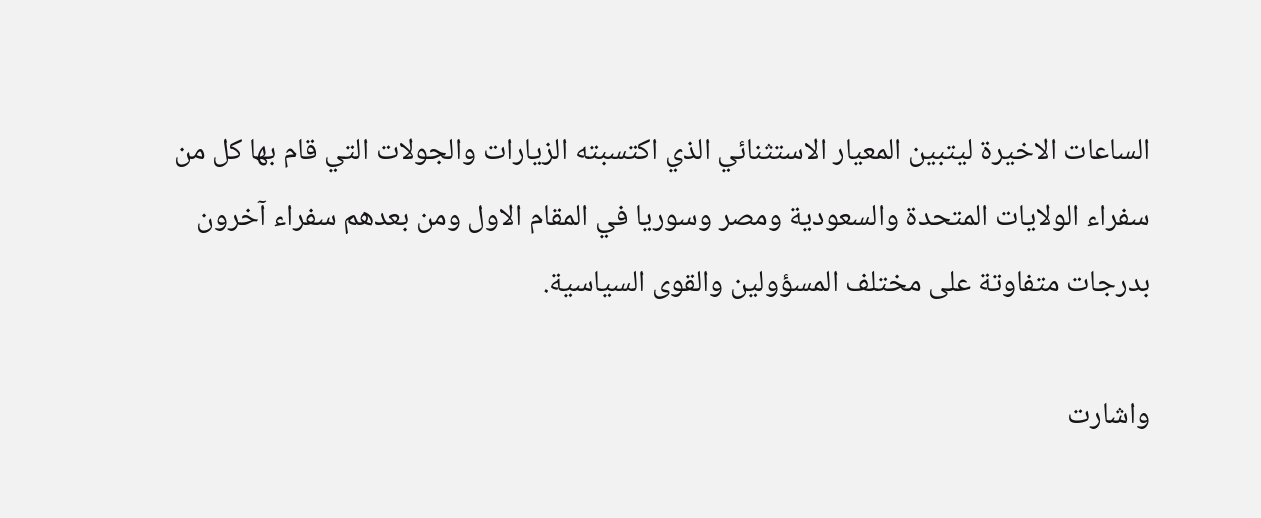الساعات الاخيرة ليتبين المعيار الاستثنائي الذي اكتسبته الزيارات والجولات التي قام بها كل من سفراء الولايات المتحدة والسعودية ومصر وسوريا في المقام الاول ومن بعدهم سفراء آخرون بدرجات متفاوتة على مختلف المسؤولين والقوى السياسية.

واشارت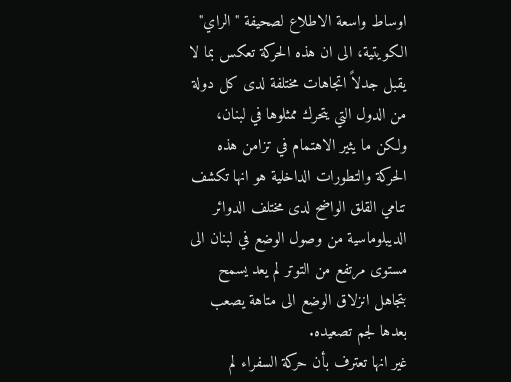اوساط واسعة الاطلاع لصحيفة "الراي" الكويتية، الى ان هذه الحركة تعكس بما لا يقبل جدلاً اتجاهات مختلفة لدى كل دولة من الدول التي يتحرك ممثلوها في لبنان، ولكن ما يثير الاهتمام في تزامن هذه الحركة والتطورات الداخلية هو انها تكشف تنامي القلق الواضح لدى مختلف الدوائر الديبلوماسية من وصول الوضع في لبنان الى مستوى مرتفع من التوتر لم يعد يسمح بتجاهل انزلاق الوضع الى متاهة يصعب بعدها لجم تصعيده.
غير انها تعترف بأن حركة السفراء لم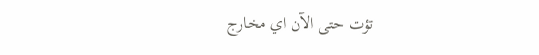تؤت حتى الآن اي مخارج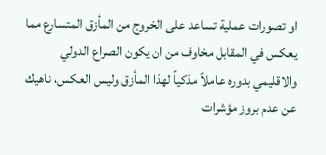او تصورات عملية تساعد على الخروج من المأزق المتسارع مما يعكس في المقابل مخاوف من ان يكون الصراع الدولي والاقليمي بدوره عاملاً مذكياً لهذا المأزق وليس العكس، ناهيك عن عدم بروز مؤشرات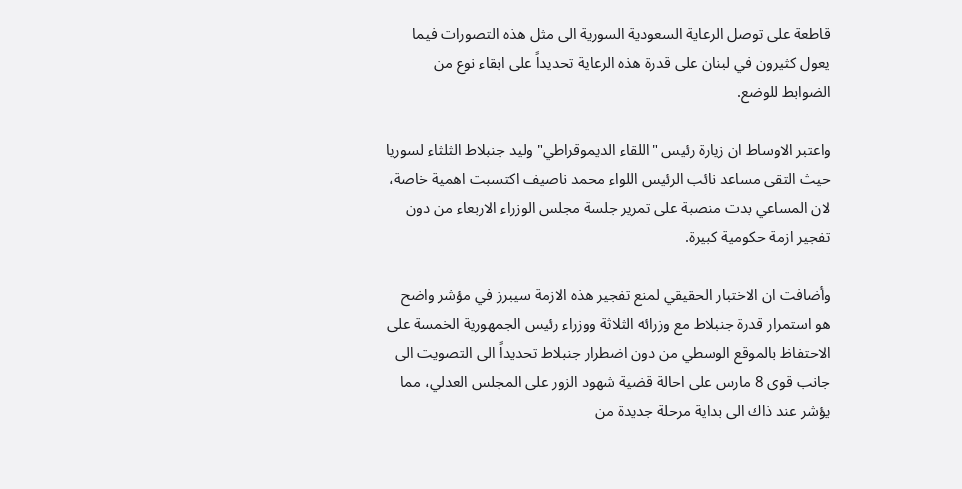قاطعة على توصل الرعاية السعودية السورية الى مثل هذه التصورات فيما يعول كثيرون في لبنان على قدرة هذه الرعاية تحديداً على ابقاء نوع من الضوابط للوضع.

واعتبر الاوساط ان زيارة رئيس "اللقاء الديموقراطي" وليد جنبلاط الثلثاء لسوريا حيث التقى مساعد نائب الرئيس اللواء محمد ناصيف اكتسبت اهمية خاصة، لان المساعي بدت منصبة على تمرير جلسة مجلس الوزراء الاربعاء من دون تفجير ازمة حكومية كبيرة.

وأضافت ان الاختبار الحقيقي لمنع تفجير هذه الازمة سيبرز في مؤشر واضح هو استمرار قدرة جنبلاط مع وزرائه الثلاثة ووزراء رئيس الجمهورية الخمسة على الاحتفاظ بالموقع الوسطي من دون اضطرار جنبلاط تحديداً الى التصويت الى جانب قوى 8 مارس على احالة قضية شهود الزور على المجلس العدلي، مما يؤشر عند ذاك الى بداية مرحلة جديدة من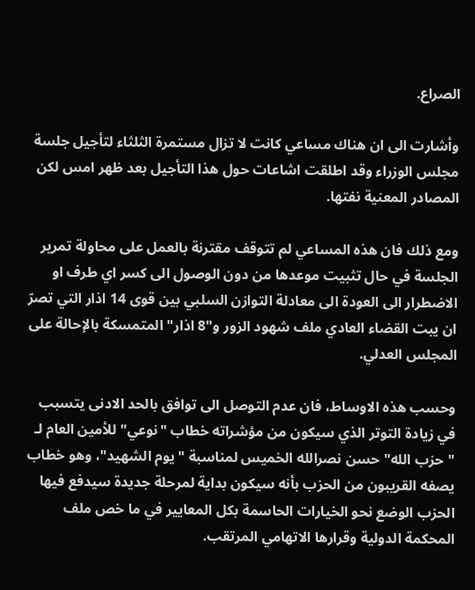الصراع.

وأشارت الى ان هناك مساعي كانت لا تزال مستمرة الثلثاء لتأجيل جلسة مجلس الوزراء وقد اطلقت اشاعات حول هذا التأجيل بعد ظهر امس لكن المصادر المعنية نفتها.

ومع ذلك فان هذه المساعي لم تتوقف مقترنة بالعمل على محاولة تمرير الجلسة في حال تثبيت موعدها من دون الوصول الى كسر اي طرف او الاضطرار الى العودة الى معادلة التوازن السلبي بين قوى 14 اذار التي تصرّ ان يبت القضاء العادي ملف شهود الزور و"8 اذار" المتمسكة بالإحالة على المجلس العدلي.

وحسب هذه الاوساط، فان عدم التوصل الى توافق بالحد الادنى يتسبب في زيادة التوتر الذي سيكون من مؤشراته خطاب "نوعي" للأمين العام لـ "حزب الله" حسن نصرالله الخميس لمناسبة "يوم الشهيد"، وهو خطاب يصفه القريبون من الحزب بأنه سيكون بداية لمرحلة جديدة سيدفع فيها الحزب الوضع نحو الخيارات الحاسمة بكل المعايير في ما خص ملف المحكمة الدولية وقرارها الاتهامي المرتقب.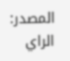المصدر:
الراي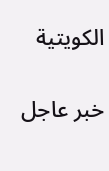الكويتية

خبر عاجل